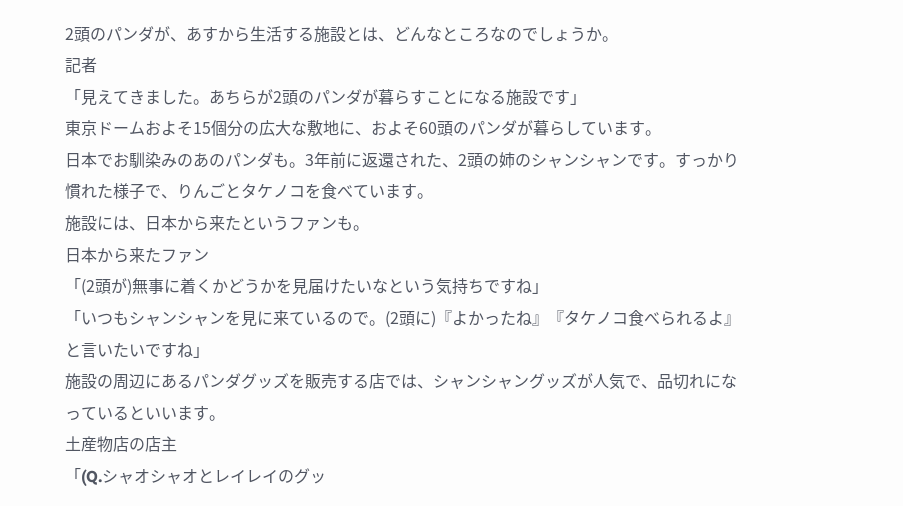2頭のパンダが、あすから生活する施設とは、どんなところなのでしょうか。
記者
「見えてきました。あちらが2頭のパンダが暮らすことになる施設です」
東京ドームおよそ15個分の広大な敷地に、およそ60頭のパンダが暮らしています。
日本でお馴染みのあのパンダも。3年前に返還された、2頭の姉のシャンシャンです。すっかり慣れた様子で、りんごとタケノコを食べています。
施設には、日本から来たというファンも。
日本から来たファン
「(2頭が)無事に着くかどうかを見届けたいなという気持ちですね」
「いつもシャンシャンを見に来ているので。(2頭に)『よかったね』『タケノコ食べられるよ』と言いたいですね」
施設の周辺にあるパンダグッズを販売する店では、シャンシャングッズが人気で、品切れになっているといいます。
土産物店の店主
「(Q.シャオシャオとレイレイのグッ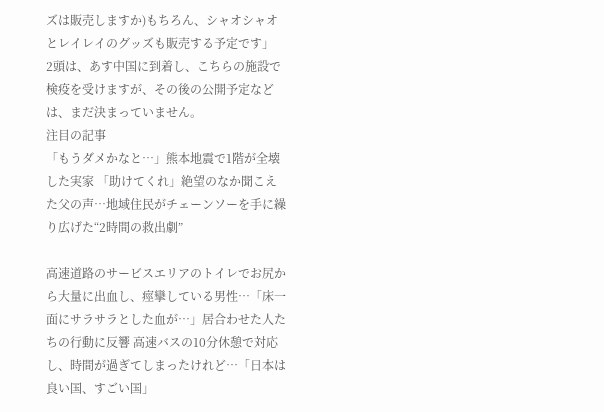ズは販売しますか)もちろん、シャオシャオとレイレイのグッズも販売する予定です」
2頭は、あす中国に到着し、こちらの施設で検疫を受けますが、その後の公開予定などは、まだ決まっていません。
注目の記事
「もうダメかなと…」熊本地震で1階が全壊した実家 「助けてくれ」絶望のなか聞こえた父の声…地域住民がチェーンソーを手に繰り広げた“2時間の救出劇”

高速道路のサービスエリアのトイレでお尻から大量に出血し、痙攣している男性…「床一面にサラサラとした血が…」居合わせた人たちの行動に反響 高速バスの10分休憩で対応し、時間が過ぎてしまったけれど…「日本は良い国、すごい国」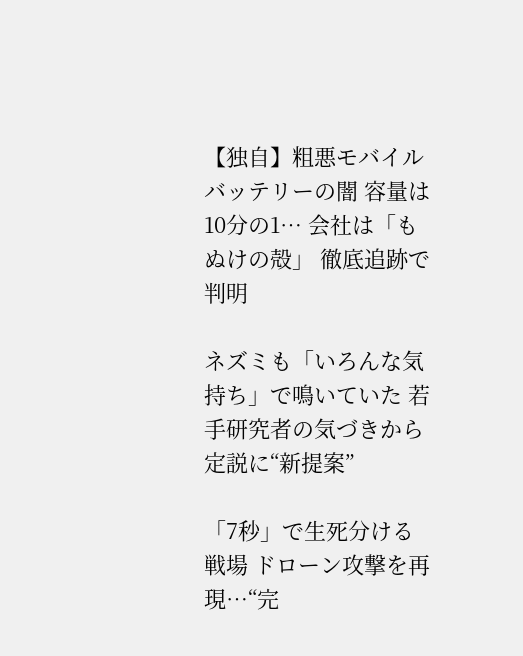【独自】粗悪モバイルバッテリーの闇 容量は10分の1… 会社は「もぬけの殻」 徹底追跡で判明

ネズミも「いろんな気持ち」で鳴いていた 若手研究者の気づきから定説に“新提案”

「7秒」で生死分ける戦場 ドローン攻撃を再現…“完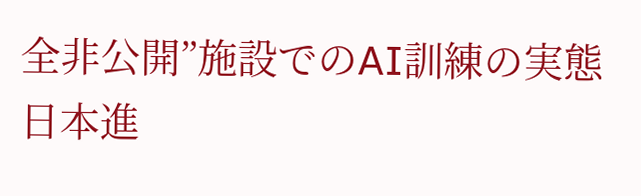全非公開”施設でのAI訓練の実態 日本進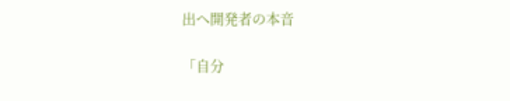出へ開発者の本音

「自分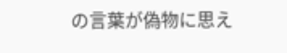の言葉が偽物に思え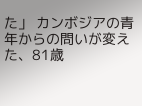た」 カンボジアの青年からの問いが変えた、81歳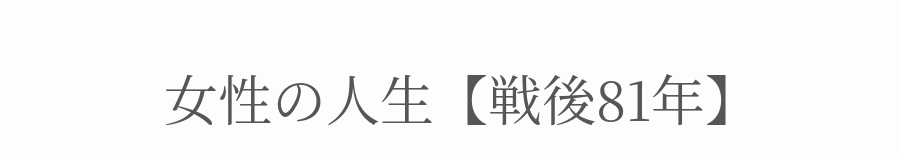女性の人生【戦後81年】